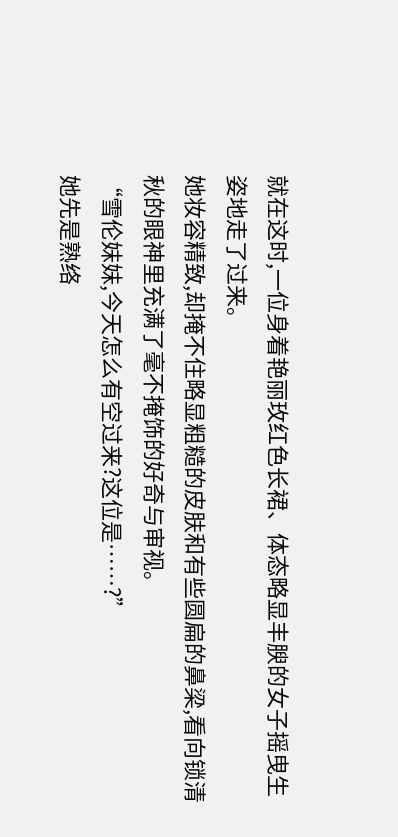就在这时,一位身着艳丽玫红色长裙、体态略显丰腴的女子摇曳生姿地走了过来。
她妆容精致,却掩不住略显粗糙的皮肤和有些圆扁的鼻梁,看向锁清秋的眼神里充满了毫不掩饰的好奇与审视。
“雪伦妹妹,今天怎么有空过来?这位是……?”
她先是熟络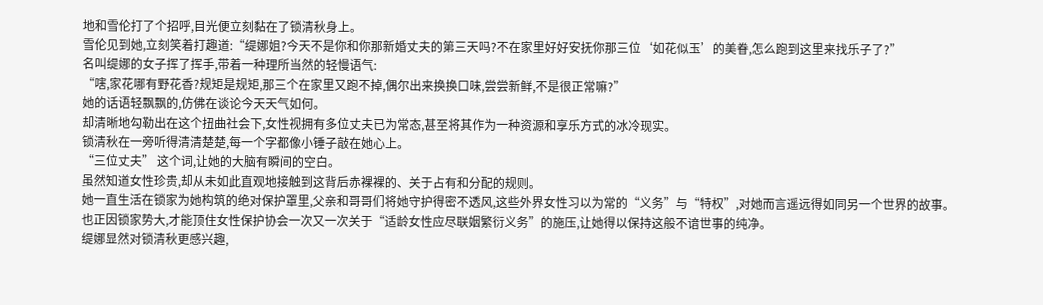地和雪伦打了个招呼,目光便立刻黏在了锁清秋身上。
雪伦见到她,立刻笑着打趣道:“缇娜姐?今天不是你和你那新婚丈夫的第三天吗?不在家里好好安抚你那三位‘如花似玉’的美眷,怎么跑到这里来找乐子了?”
名叫缇娜的女子挥了挥手,带着一种理所当然的轻慢语气:
“嗐,家花哪有野花香?规矩是规矩,那三个在家里又跑不掉,偶尔出来换换口味,尝尝新鲜,不是很正常嘛?”
她的话语轻飘飘的,仿佛在谈论今天天气如何。
却清晰地勾勒出在这个扭曲社会下,女性视拥有多位丈夫已为常态,甚至将其作为一种资源和享乐方式的冰冷现实。
锁清秋在一旁听得清清楚楚,每一个字都像小锤子敲在她心上。
“三位丈夫” 这个词,让她的大脑有瞬间的空白。
虽然知道女性珍贵,却从未如此直观地接触到这背后赤裸裸的、关于占有和分配的规则。
她一直生活在锁家为她构筑的绝对保护罩里,父亲和哥哥们将她守护得密不透风,这些外界女性习以为常的“义务”与“特权”,对她而言遥远得如同另一个世界的故事。
也正因锁家势大,才能顶住女性保护协会一次又一次关于“适龄女性应尽联姻繁衍义务”的施压,让她得以保持这般不谙世事的纯净。
缇娜显然对锁清秋更感兴趣,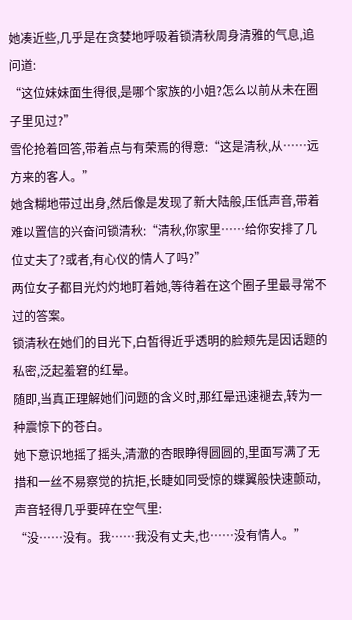她凑近些,几乎是在贪婪地呼吸着锁清秋周身清雅的气息,追问道:
“这位妹妹面生得很,是哪个家族的小姐?怎么以前从未在圈子里见过?”
雪伦抢着回答,带着点与有荣焉的得意:“这是清秋,从……远方来的客人。”
她含糊地带过出身,然后像是发现了新大陆般,压低声音,带着难以置信的兴奋问锁清秋:“清秋,你家里……给你安排了几位丈夫了?或者,有心仪的情人了吗?”
两位女子都目光灼灼地盯着她,等待着在这个圈子里最寻常不过的答案。
锁清秋在她们的目光下,白皙得近乎透明的脸颊先是因话题的私密,泛起羞窘的红晕。
随即,当真正理解她们问题的含义时,那红晕迅速褪去,转为一种震惊下的苍白。
她下意识地摇了摇头,清澈的杏眼睁得圆圆的,里面写满了无措和一丝不易察觉的抗拒,长睫如同受惊的蝶翼般快速颤动,声音轻得几乎要碎在空气里:
“没……没有。我……我没有丈夫,也……没有情人。”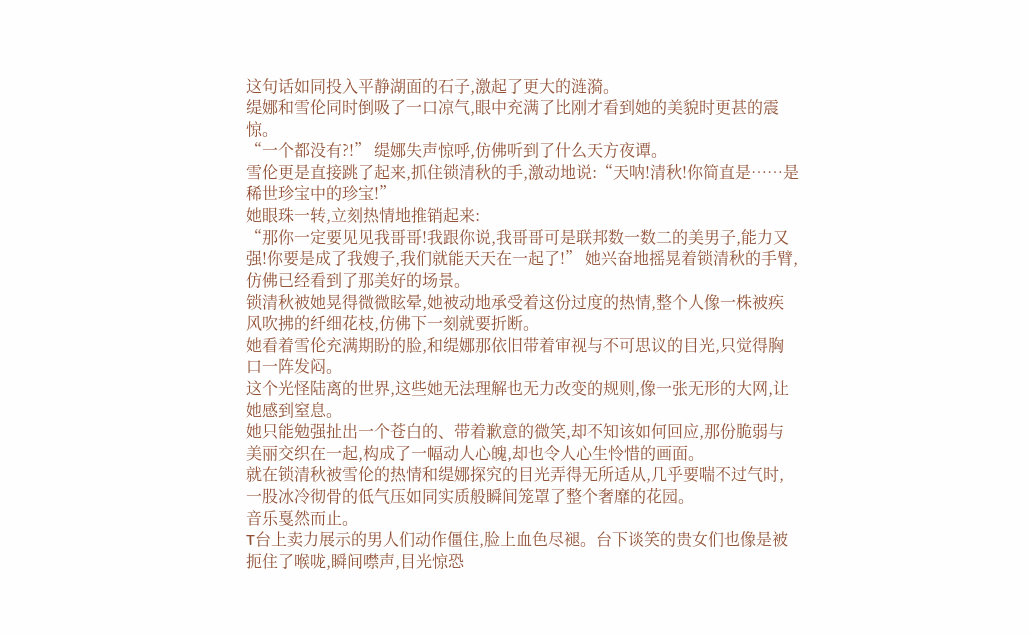这句话如同投入平静湖面的石子,激起了更大的涟漪。
缇娜和雪伦同时倒吸了一口凉气,眼中充满了比刚才看到她的美貌时更甚的震惊。
“一个都没有?!” 缇娜失声惊呼,仿佛听到了什么天方夜谭。
雪伦更是直接跳了起来,抓住锁清秋的手,激动地说:“天呐!清秋!你简直是……是稀世珍宝中的珍宝!”
她眼珠一转,立刻热情地推销起来:
“那你一定要见见我哥哥!我跟你说,我哥哥可是联邦数一数二的美男子,能力又强!你要是成了我嫂子,我们就能天天在一起了!” 她兴奋地摇晃着锁清秋的手臂,仿佛已经看到了那美好的场景。
锁清秋被她晃得微微眩晕,她被动地承受着这份过度的热情,整个人像一株被疾风吹拂的纤细花枝,仿佛下一刻就要折断。
她看着雪伦充满期盼的脸,和缇娜那依旧带着审视与不可思议的目光,只觉得胸口一阵发闷。
这个光怪陆离的世界,这些她无法理解也无力改变的规则,像一张无形的大网,让她感到窒息。
她只能勉强扯出一个苍白的、带着歉意的微笑,却不知该如何回应,那份脆弱与美丽交织在一起,构成了一幅动人心魄,却也令人心生怜惜的画面。
就在锁清秋被雪伦的热情和缇娜探究的目光弄得无所适从,几乎要喘不过气时,一股冰冷彻骨的低气压如同实质般瞬间笼罩了整个奢靡的花园。
音乐戛然而止。
T台上卖力展示的男人们动作僵住,脸上血色尽褪。台下谈笑的贵女们也像是被扼住了喉咙,瞬间噤声,目光惊恐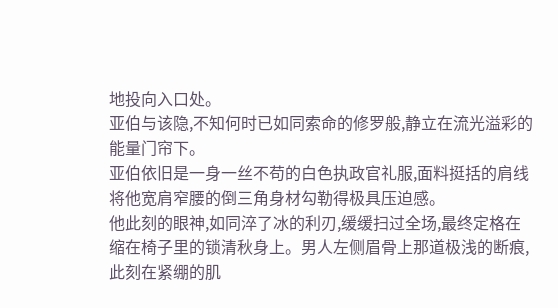地投向入口处。
亚伯与该隐,不知何时已如同索命的修罗般,静立在流光溢彩的能量门帘下。
亚伯依旧是一身一丝不苟的白色执政官礼服,面料挺括的肩线将他宽肩窄腰的倒三角身材勾勒得极具压迫感。
他此刻的眼神,如同淬了冰的利刃,缓缓扫过全场,最终定格在缩在椅子里的锁清秋身上。男人左侧眉骨上那道极浅的断痕,此刻在紧绷的肌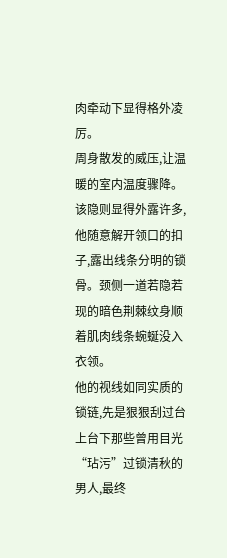肉牵动下显得格外凌厉。
周身散发的威压,让温暖的室内温度骤降。
该隐则显得外露许多,他随意解开领口的扣子,露出线条分明的锁骨。颈侧一道若隐若现的暗色荆棘纹身顺着肌肉线条蜿蜒没入衣领。
他的视线如同实质的锁链,先是狠狠刮过台上台下那些曾用目光“玷污”过锁清秋的男人,最终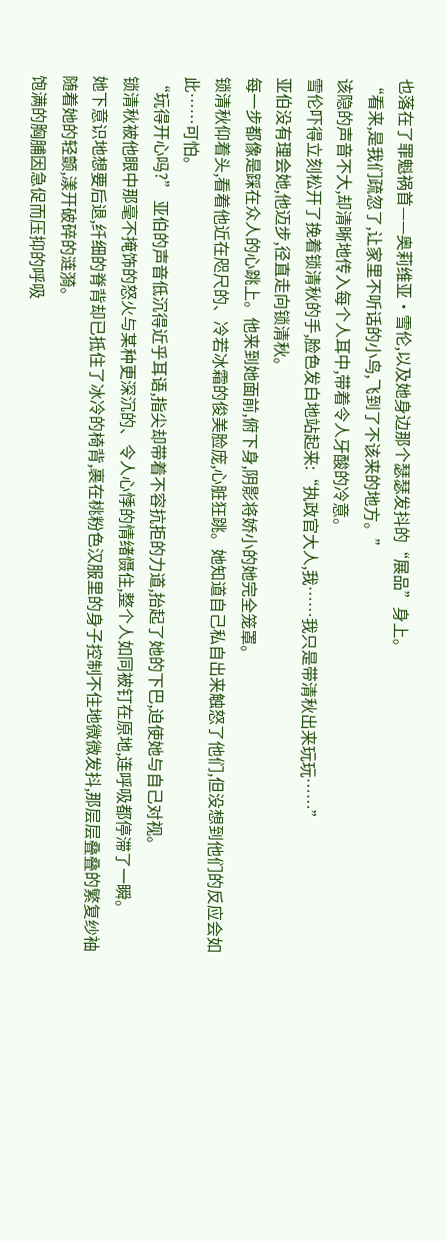也落在了罪魁祸首——奥莉维亚·雪伦,以及她身边那个瑟瑟发抖的“展品”身上。
“看来,是我们疏忽了,让家里不听话的小鸟,飞到了不该来的地方。”
该隐的声音不大,却清晰地传入每个人耳中,带着令人牙酸的冷意。
雪伦吓得立刻松开了挽着锁清秋的手,脸色发白地站起来:“执政官大人,我……我只是带清秋出来玩玩……”
亚伯没有理会她,他迈步,径直走向锁清秋。
每一步都像是踩在众人的心跳上。他来到她面前,俯下身,阴影将娇小的她完全笼罩。
锁清秋仰着头,看着他近在咫尺的、冷若冰霜的俊美脸庞,心脏狂跳。她知道自己私自出来触怒了他们,但没想到他们的反应会如此……可怕。
“玩得开心吗?” 亚伯的声音低沉得近乎耳语,指尖却带着不容抗拒的力道,抬起了她的下巴,迫使她与自己对视。
锁清秋被他眼中那毫不掩饰的怒火与某种更深沉的、令人心悸的情绪慑住,整个人如同被钉在原地,连呼吸都停滞了一瞬。
她下意识地想要后退,纤细的脊背却已抵住了冰冷的椅背,裹在桃粉色汉服里的身子控制不住地微微发抖,那层层叠叠的繁复纱袖随着她的轻颤,漾开破碎的涟漪。
饱满的胸脯因急促而压抑的呼吸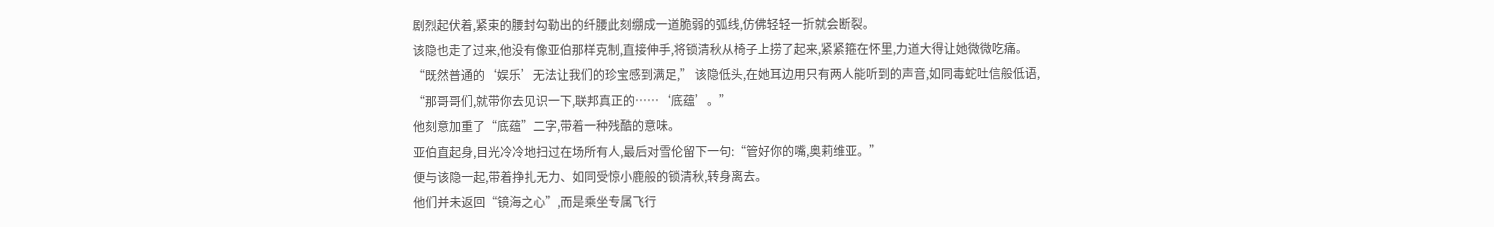剧烈起伏着,紧束的腰封勾勒出的纤腰此刻绷成一道脆弱的弧线,仿佛轻轻一折就会断裂。
该隐也走了过来,他没有像亚伯那样克制,直接伸手,将锁清秋从椅子上捞了起来,紧紧箍在怀里,力道大得让她微微吃痛。
“既然普通的‘娱乐’无法让我们的珍宝感到满足,” 该隐低头,在她耳边用只有两人能听到的声音,如同毒蛇吐信般低语,
“那哥哥们,就带你去见识一下,联邦真正的……‘底蕴’。”
他刻意加重了“底蕴”二字,带着一种残酷的意味。
亚伯直起身,目光冷冷地扫过在场所有人,最后对雪伦留下一句:“管好你的嘴,奥莉维亚。”
便与该隐一起,带着挣扎无力、如同受惊小鹿般的锁清秋,转身离去。
他们并未返回“镜海之心”,而是乘坐专属飞行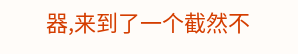器,来到了一个截然不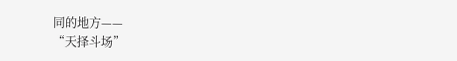同的地方——
“天择斗场”